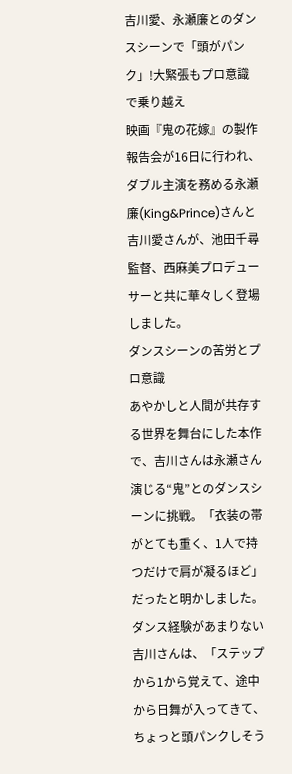吉川愛、永瀬廉とのダンスシーンで「頭がパンク」!大緊張もプロ意識で乗り越え
映画『鬼の花嫁』の製作報告会が16日に行われ、ダブル主演を務める永瀬廉(King&Prince)さんと吉川愛さんが、池田千尋監督、西麻美プロデューサーと共に華々しく登場しました。
ダンスシーンの苦労とプロ意識
あやかしと人間が共存する世界を舞台にした本作で、吉川さんは永瀬さん演じる“鬼”とのダンスシーンに挑戦。「衣装の帯がとても重く、1人で持つだけで肩が凝るほど」だったと明かしました。ダンス経験があまりない吉川さんは、「ステップから1から覚えて、途中から日舞が入ってきて、ちょっと頭パンクしそう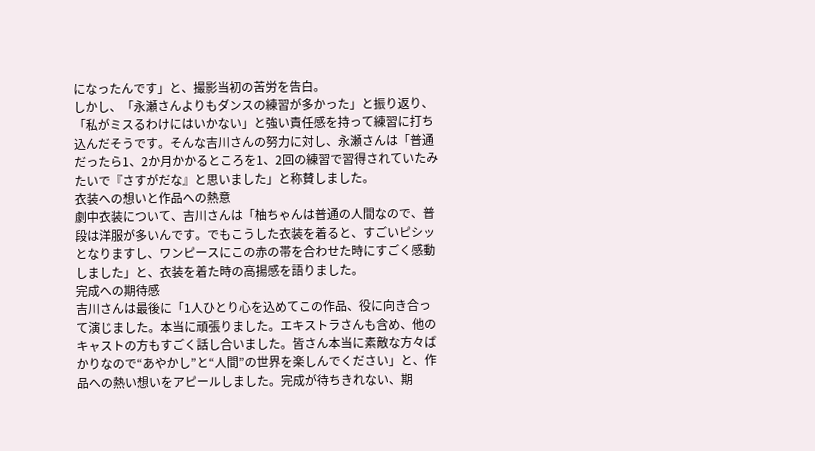になったんです」と、撮影当初の苦労を告白。
しかし、「永瀬さんよりもダンスの練習が多かった」と振り返り、「私がミスるわけにはいかない」と強い責任感を持って練習に打ち込んだそうです。そんな吉川さんの努力に対し、永瀬さんは「普通だったら1、2か月かかるところを1、2回の練習で習得されていたみたいで『さすがだな』と思いました」と称賛しました。
衣装への想いと作品への熱意
劇中衣装について、吉川さんは「柚ちゃんは普通の人間なので、普段は洋服が多いんです。でもこうした衣装を着ると、すごいピシッとなりますし、ワンピースにこの赤の帯を合わせた時にすごく感動しました」と、衣装を着た時の高揚感を語りました。
完成への期待感
吉川さんは最後に「1人ひとり心を込めてこの作品、役に向き合って演じました。本当に頑張りました。エキストラさんも含め、他のキャストの方もすごく話し合いました。皆さん本当に素敵な方々ばかりなので“あやかし”と“人間”の世界を楽しんでください」と、作品への熱い想いをアピールしました。完成が待ちきれない、期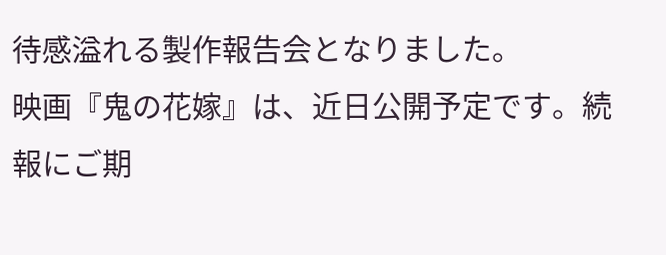待感溢れる製作報告会となりました。
映画『鬼の花嫁』は、近日公開予定です。続報にご期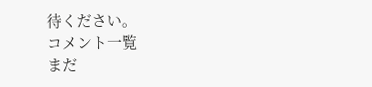待ください。
コメント一覧
まだ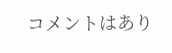コメントはあり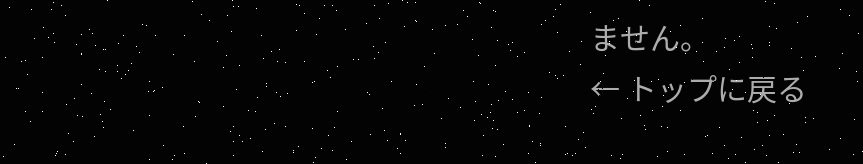ません。
← トップに戻る